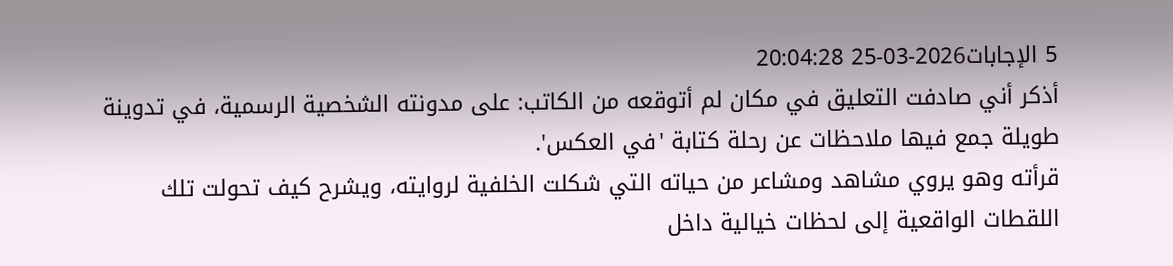5 الإجابات2026-03-25 20:04:28
أذكر أني صادفت التعليق في مكان لم أتوقعه من الكاتب: على مدونته الشخصية الرسمية، في تدوينة طويلة جمع فيها ملاحظات عن رحلة كتابة 'في العكس'.
قرأته وهو يروي مشاهد ومشاعر من حياته التي شكلت الخلفية لروايته، ويشرح كيف تحولت تلك اللقطات الواقعية إلى لحظات خيالية داخل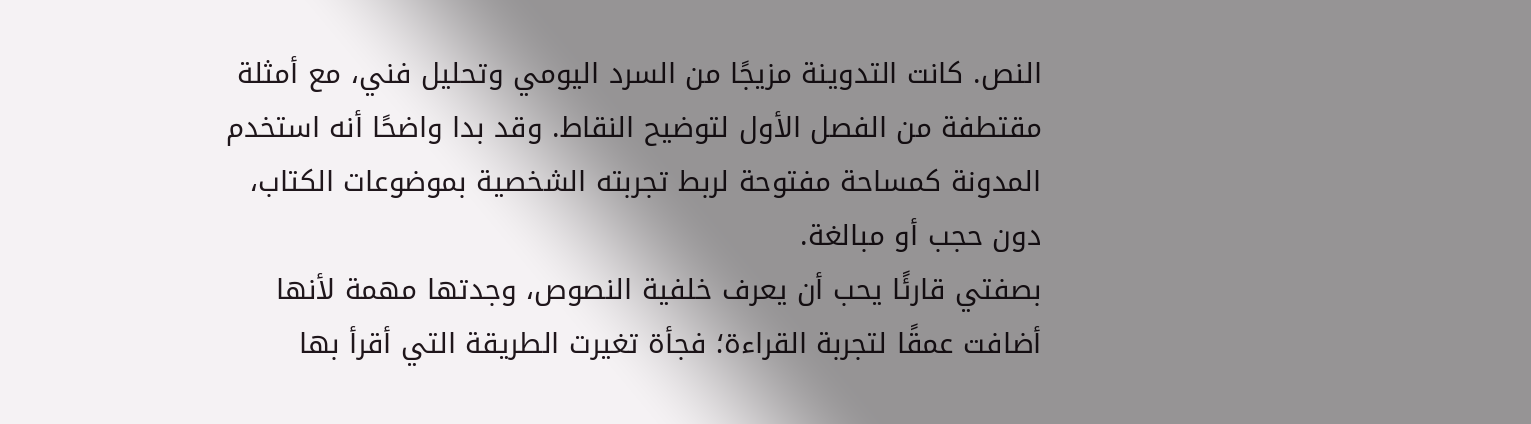النص. كانت التدوينة مزيجًا من السرد اليومي وتحليل فني، مع أمثلة مقتطفة من الفصل الأول لتوضيح النقاط. وقد بدا واضحًا أنه استخدم المدونة كمساحة مفتوحة لربط تجربته الشخصية بموضوعات الكتاب، دون حجب أو مبالغة.
بصفتي قارئًا يحب أن يعرف خلفية النصوص، وجدتها مهمة لأنها أضافت عمقًا لتجربة القراءة؛ فجأة تغيرت الطريقة التي أقرأ بها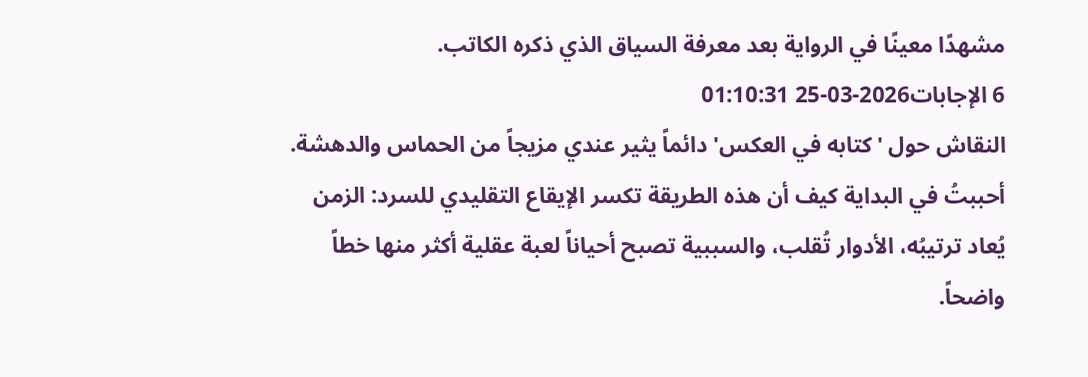مشهدًا معينًا في الرواية بعد معرفة السياق الذي ذكره الكاتب.
6 الإجابات2026-03-25 01:10:31
النقاش حول 'كتابه في العكس' دائماً يثير عندي مزيجاً من الحماس والدهشة.
أحببتُ في البداية كيف أن هذه الطريقة تكسر الإيقاع التقليدي للسرد: الزمن يُعاد ترتيبُه، الأدوار تُقلب، والسببية تصبح أحياناً لعبة عقلية أكثر منها خطاً واضحاً.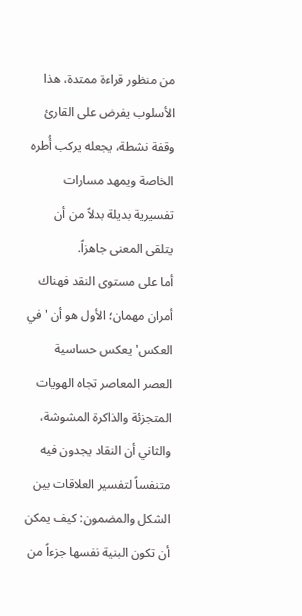من منظور قراءة ممتدة، هذا الأسلوب يفرض على القارئ وقفة نشطة، يجعله يركب أُطره الخاصة ويمهد مسارات تفسيرية بديلة بدلاً من أن يتلقى المعنى جاهزاً.
أما على مستوى النقد فهناك أمران مهمان؛ الأول هو أن 'في العكس' يعكس حساسية العصر المعاصر تجاه الهويات المتجزئة والذاكرة المشوشة، والثاني أن النقاد يجدون فيه متنفساً لتفسير العلاقات بين الشكل والمضمون: كيف يمكن أن تكون البنية نفسها جزءاً من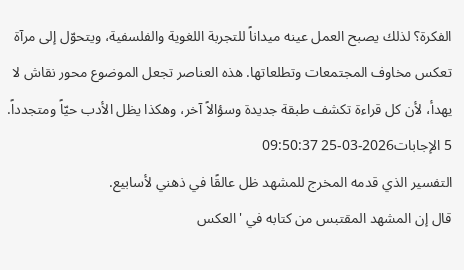الفكرة؟ لذلك يصبح العمل عينه ميداناً للتجربة اللغوية والفلسفية، ويتحوّل إلى مرآة تعكس مخاوف المجتمعات وتطلعاتها. هذه العناصر تجعل الموضوع محور نقاش لا يهدأ، لأن كل قراءة تكشف طبقة جديدة وسؤالاً آخر، وهكذا يظل الأدب حيّاً ومتجدداً.
5 الإجابات2026-03-25 09:50:37
التفسير الذي قدمه المخرج للمشهد ظل عالقًا في ذهني لأسابيع.
قال إن المشهد المقتبس من كتابه في 'العكس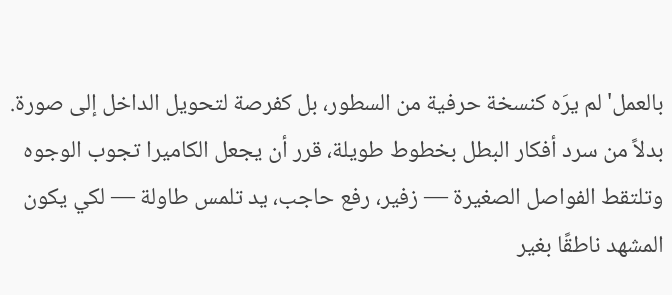بالعمل' لم يرَه كنسخة حرفية من السطور، بل كفرصة لتحويل الداخل إلى صورة. بدلاً من سرد أفكار البطل بخطوط طويلة، قرر أن يجعل الكاميرا تجوب الوجوه وتلتقط الفواصل الصغيرة — زفير، رفع حاجب، يد تلمس طاولة — لكي يكون المشهد ناطقًا بغير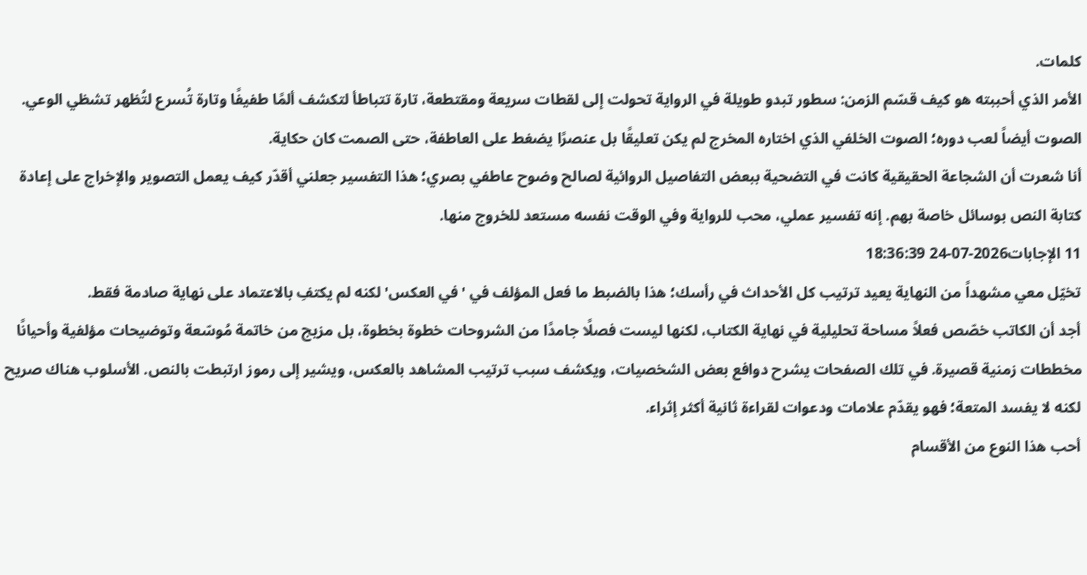كلمات.
الأمر الذي أحببته هو كيف قسّم الزمن: سطور تبدو طويلة في الرواية تحولت إلى لقطات سريعة ومقتطعة، تارة تتباطأ لتكشف ألمًا طفيفًا وتارة تُسرع لتُظهر تشظي الوعي. الصوت أيضاً لعب دوره؛ الصوت الخلفي الذي اختاره المخرج لم يكن تعليقًا بل عنصرًا يضغط على العاطفة، حتى الصمت كان حكاية.
أنا شعرت أن الشجاعة الحقيقية كانت في التضحية ببعض التفاصيل الروائية لصالح وضوح عاطفي بصري؛ هذا التفسير جعلني أقدّر كيف يعمل التصوير والإخراج على إعادة كتابة النص بوسائل خاصة بهم. إنه تفسير عملي، محب للرواية وفي الوقت نفسه مستعد للخروج منها.
11 الإجابات2026-07-24 18:36:39
تخيّل معي مشهداً من النهاية يعيد ترتيب كل الأحداث في رأسك؛ هذا بالضبط ما فعل المؤلف في 'في العكس' لكنه لم يكتفِ بالاعتماد على نهاية صادمة فقط.
أجد أن الكاتب خصّص فعلاً مساحة تحليلية في نهاية الكتاب، لكنها ليست فصلًا جامدًا من الشروحات خطوة بخطوة، بل مزيج من خاتمة مُوسّعة وتوضيحات مؤلفية وأحيانًا مخططات زمنية قصيرة. في تلك الصفحات يشرح دوافع بعض الشخصيات، ويكشف سبب ترتيب المشاهد بالعكس، ويشير إلى رموز ارتبطت بالنص. الأسلوب هناك صريح لكنه لا يفسد المتعة؛ فهو يقدّم علامات ودعوات لقراءة ثانية أكثر إثراء.
أحب هذا النوع من الأقسام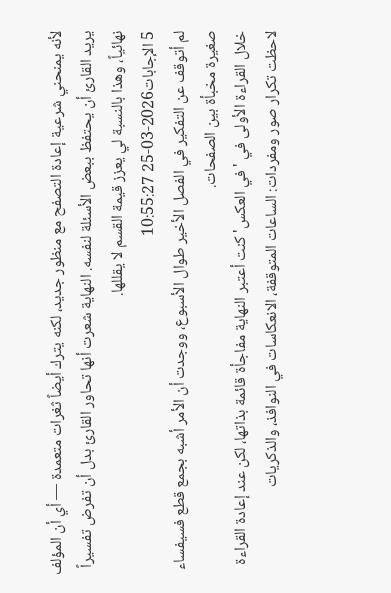لأنه يمنحني شرعية إعادة التصفح مع منظور جديد، لكنه يترك أيضاً ثغرات متعمدة — أي أن المؤلف يريد القارئ أن يحتفظ ببعض الأسئلة لنفسه. النهاية شعرت أنها تحاور القارئ بدل أن تفرض تفسيراً نهائياً، وهذا بالنسبة لي يعزز قيمة القسم لا يقللها.
5 الإجابات2026-03-25 10:55:27
لم أتوقف عن التفكير في الفصل الأخير طوال الأسبوع، ووجدت أن الأمر أشبه بجمع قطع فسيفساء صغيرة مخبأة بين الصفحات.
خلال القراءة الأولى في 'في العكس' كنت أعتبر النهاية مفاجأة قائمة بذاتها، لكن عند إعادة القراءة لاحظت تكرار صور ومفردات: الساعات المتوقفة، الانعكاسات في النوافذ، والذكريات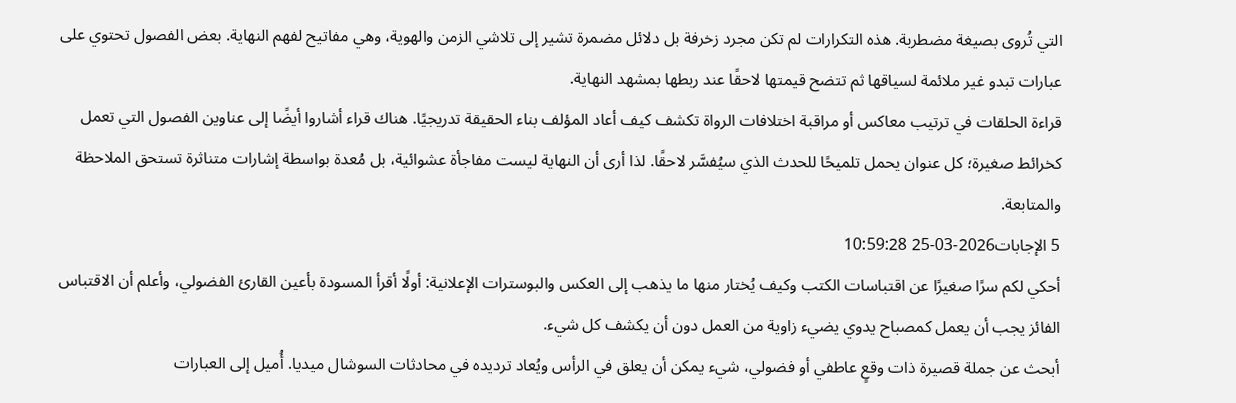التي تُروى بصيغة مضطربة. هذه التكرارات لم تكن مجرد زخرفة بل دلائل مضمرة تشير إلى تلاشي الزمن والهوية، وهي مفاتيح لفهم النهاية. بعض الفصول تحتوي على عبارات تبدو غير ملائمة لسياقها ثم تتضح قيمتها لاحقًا عند ربطها بمشهد النهاية.
قراءة الحلقات في ترتيب معاكس أو مراقبة اختلافات الرواة تكشف كيف أعاد المؤلف بناء الحقيقة تدريجيًا. هناك قراء أشاروا أيضًا إلى عناوين الفصول التي تعمل كخرائط صغيرة؛ كل عنوان يحمل تلميحًا للحدث الذي سيُفسَّر لاحقًا. لذا أرى أن النهاية ليست مفاجأة عشوائية، بل مُعدة بواسطة إشارات متناثرة تستحق الملاحظة والمتابعة.
5 الإجابات2026-03-25 10:59:28
أحكي لكم سرًا صغيرًا عن اقتباسات الكتب وكيف يُختار منها ما يذهب إلى العكس والبوسترات الإعلانية: أولًا أقرأ المسودة بأعين القارئ الفضولي، وأعلم أن الاقتباس الفائز يجب أن يعمل كمصباح يدوي يضيء زاوية من العمل دون أن يكشف كل شيء.
أبحث عن جملة قصيرة ذات وقعٍ عاطفي أو فضولي، شيء يمكن أن يعلق في الرأس ويُعاد ترديده في محادثات السوشال ميديا. أُميل إلى العبارات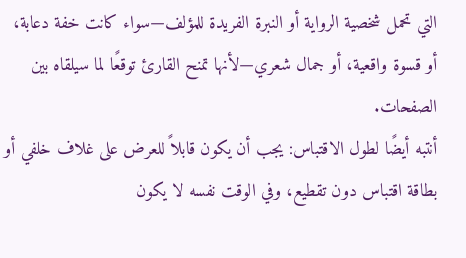التي تحمل شخصية الرواية أو النبرة الفريدة للمؤلف—سواء كانت خفة دعابة، أو قسوة واقعية، أو جمال شعري—لأنها تمنح القارئ توقعًا لما سيلقاه بين الصفحات.
أنتبه أيضًا لطول الاقتباس: يجب أن يكون قابلاً للعرض على غلاف خلفي أو بطاقة اقتباس دون تقطيع، وفي الوقت نفسه لا يكون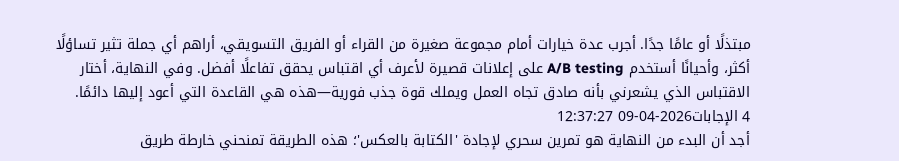مبتذلًا أو عامًا جدًا. أجرب عدة خيارات أمام مجموعة صغيرة من القراء أو الفريق التسويقي، أراهم أي جملة تثير تساؤلًا أكثر، وأحيانًا أستخدم A/B testing على إعلانات قصيرة لأعرف أي اقتباس يحقق تفاعلًا أفضل. وفي النهاية، أختار الاقتباس الذي يشعرني بأنه صادق تجاه العمل ويملك قوة جذب فورية—هذه هي القاعدة التي أعود إليها دائمًا.
4 الإجابات2026-04-09 12:37:27
أجد أن البدء من النهاية هو تمرين سحري لإجادة 'الكتابة بالعكس'؛ هذه الطريقة تمنحني خارطة طريق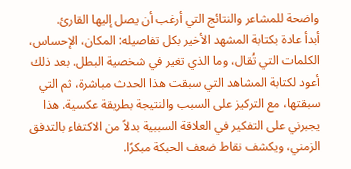واضحة للمشاعر والنتائج التي أرغب أن يصل إليها القارئ.
أبدأ عادة بكتابة المشهد الأخير بكل تفاصيله: المكان، الإحساس، الكلمات التي تُقال، وما الذي تغير في شخصية البطل. بعد ذلك أعود لكتابة المشاهد التي سبقت هذا الحدث مباشرة، ثم التي سبقتها، مع التركيز على السبب والنتيجة بطريقة عكسية. هذا يجبرني على التفكير في العلاقة السببية بدلاً من الاكتفاء بالتدفق الزمني، ويكشف نقاط ضعف الحبكة مبكرًا.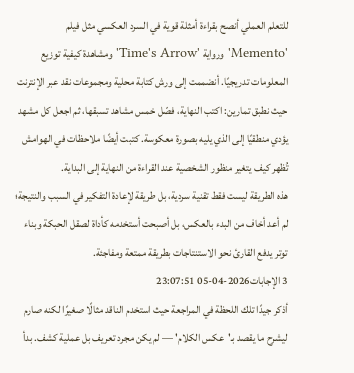للتعلم العملي أنصح بقراءة أمثلة قوية في السرد العكسي مثل فيلم 'Memento' ورواية 'Time's Arrow' ومشاهدة كيفية توزيع المعلومات تدريجيًا. أنضممت إلى ورش كتابة محلية ومجموعات نقد عبر الإنترنت حيث نطبق تمارين: اكتب النهاية، فصّل خمس مشاهد تسبقها، ثم اجعل كل مشهد يؤدي منطقيًا إلى الذي يليه بصورة معكوسة. كتبت أيضًا ملاحظات في الهوامش تُظهر كيف يتغير منظور الشخصية عند القراءة من النهاية إلى البداية.
هذه الطريقة ليست فقط تقنية سردية، بل طريقة لإعادة التفكير في السبب والنتيجة؛ لم أعد أخاف من البدء بالعكس، بل أصبحت أستخدمه كأداة لصقل الحبكة وبناء توتر يدفع القارئ نحو الاستنتاجات بطريقة ممتعة ومفاجئة.
3 الإجابات2026-04-05 23:07:51
أذكر جيدًا تلك اللحظة في المراجعة حيث استخدم الناقد مثالًا صغيرًا لكنه صارم ليشرح ما يقصد بـ'عكس الكلام' — لم يكن مجرد تعريف بل عملية كشف. بدأ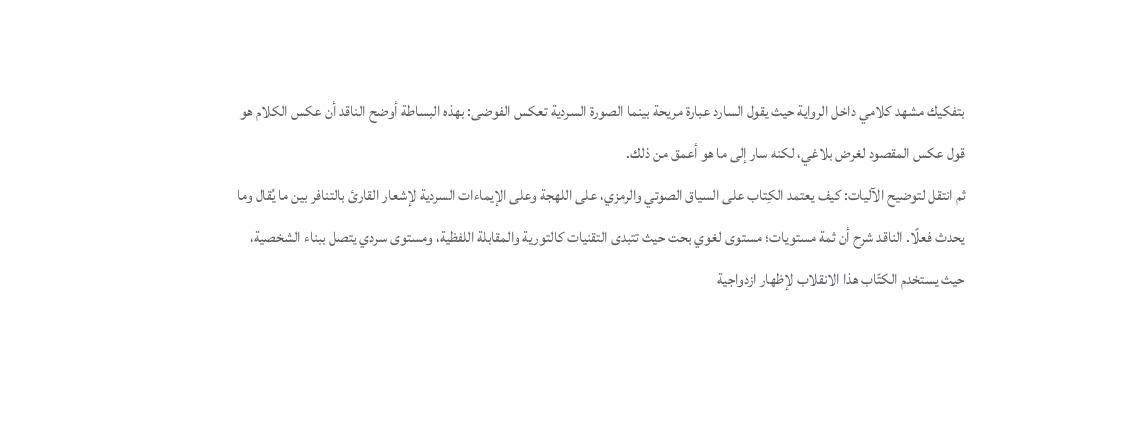بتفكيك مشهد كلامي داخل الرواية حيث يقول السارد عبارة مريحة بينما الصورة السردية تعكس الفوضى: بهذه البساطة أوضح الناقد أن عكس الكلام هو قول عكس المقصود لغرض بلاغي، لكنه سار إلى ما هو أعمق من ذلك.
ثم انتقل لتوضيح الآليات: كيف يعتمد الكِتاب على السياق الصوتي والرمزي، على اللهجة وعلى الإيماءات السردية لإشعار القارئ بالتنافر بين ما يُقال وما يحدث فعلًا. الناقد شرح أن ثمة مستويات؛ مستوى لغوي بحت حيث تتبدى التقنيات كالتورية والمقابلة اللفظية، ومستوى سردي يتصل ببناء الشخصية، حيث يستخدم الكتّاب هذا الانقلاب لإظهار ازدواجية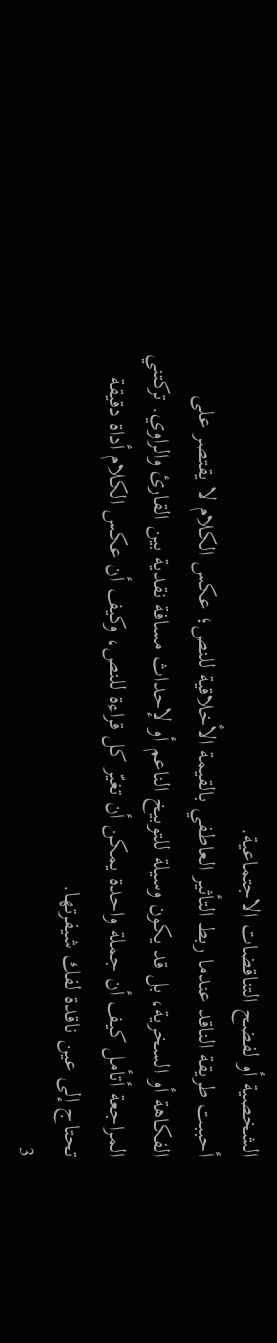الشخصية أو لفضح التناقضات الاجتماعية.
أحببت طريقة الناقد عندما ربط التأثير العاطفي بالقيمة الأخلاقية للنص؛ عكس الكلام لا يقتصر على الفكاهة أو السخرية، بل قد يكون وسيلة للتوبيخ الناعم أو لإحداث مسافة نقدية بين القارئ والراوي. تركتني المراجعة أتأمل كيف أن جملة واحدة يمكن أن تغيّر كل قراءة للنص، وكيف أن عكس الكلام أداة دقيقة تحتاج إلى عين ناقدة لفك شيفرتها.
3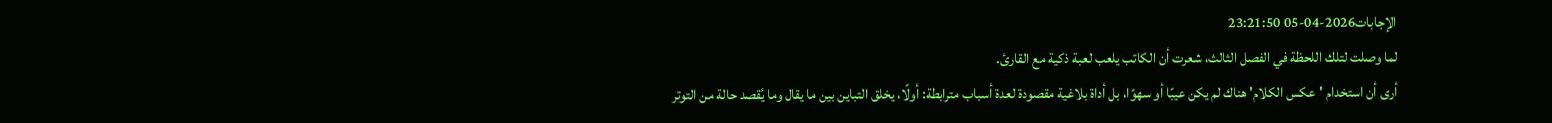الإجابات2026-04-05 23:21:50
لما وصلت لتلك اللحظة في الفصل الثالث، شعرت أن الكاتب يلعب لعبة ذكية مع القارئ.
أرى أن استخدام 'عكس الكلام' هناك لم يكن عيبًا أو سهوًا، بل أداة بلاغية مقصودة لعدة أسباب مترابطة: أولًا، يخلق التباين بين ما يقال وما يُقصد حالة من التوتر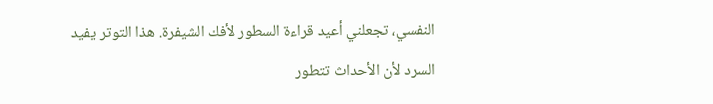النفسي، تجعلني أعيد قراءة السطور لأفك الشيفرة. هذا التوتر يفيد السرد لأن الأحداث تتطور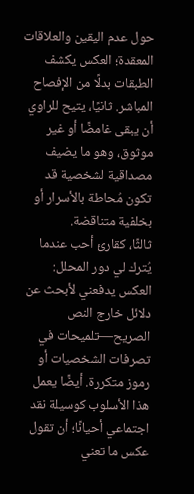حول عدم اليقين والعلاقات المعقدة؛ العكس يكشف الطبقات بدلًا من الإفصاح المباشر. ثانيًا، يتيح للراوي أن يبقى غامضًا أو غير موثوق، وهو ما يضيف مصداقية لشخصية قد تكون مُحاطة بالأسرار أو بخلفية متناقضة.
ثالثًا، كقارئ أحب عندما يُترك لي دور المحلل: العكس يدفعني لأبحث عن دلائل خارج النص الصريح—تلميحات في تصرفات الشخصيات أو رموز متكررة. أيضًا يعمل هذا الأسلوب كوسيلة نقد اجتماعي أحيانًا؛ أن تقول عكس ما تعني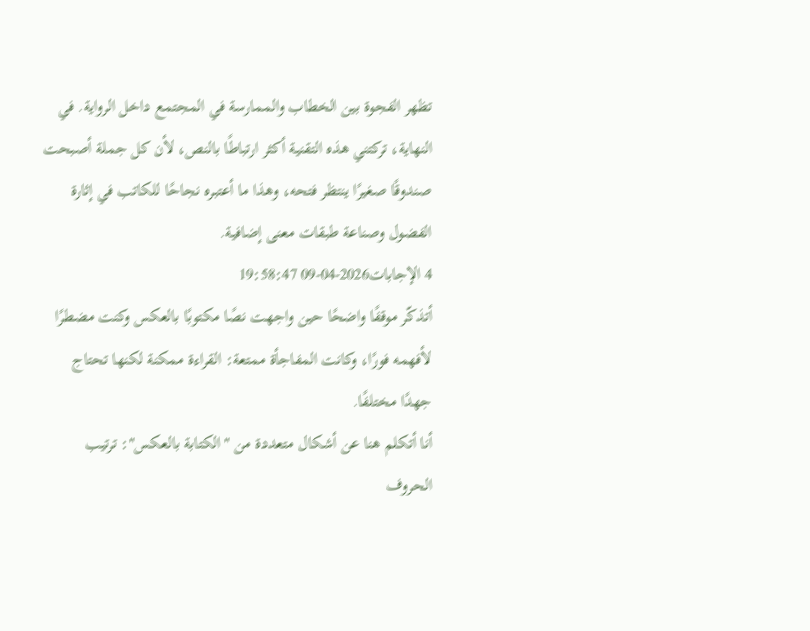تظهر الفجوة بين الخطاب والممارسة في المجتمع داخل الرواية. في النهاية، تركتني هذه التقنية أكثر ارتباطًا بالنص، لأن كل جملة أصبحت صندوقًا صغيرًا ينتظر فتحه، وهذا ما أعتبره نجاحًا للكاتب في إثارة الفضول وصناعة طبقات معنى إضافية.
4 الإجابات2026-04-09 19:58:47
أتذكّر موقفًا واضحًا حين واجهت نصًا مكتوبًا بالعكس وكنت مضطرًا لأفهمه فورًا، وكانت المفاجأة ممتعة: القراءة ممكنة لكنها تحتاج جهدًا مختلفًا.
أنا أتكلم هنا عن أشكال متعددة من "الكتابة بالعكس": ترتيب الحروف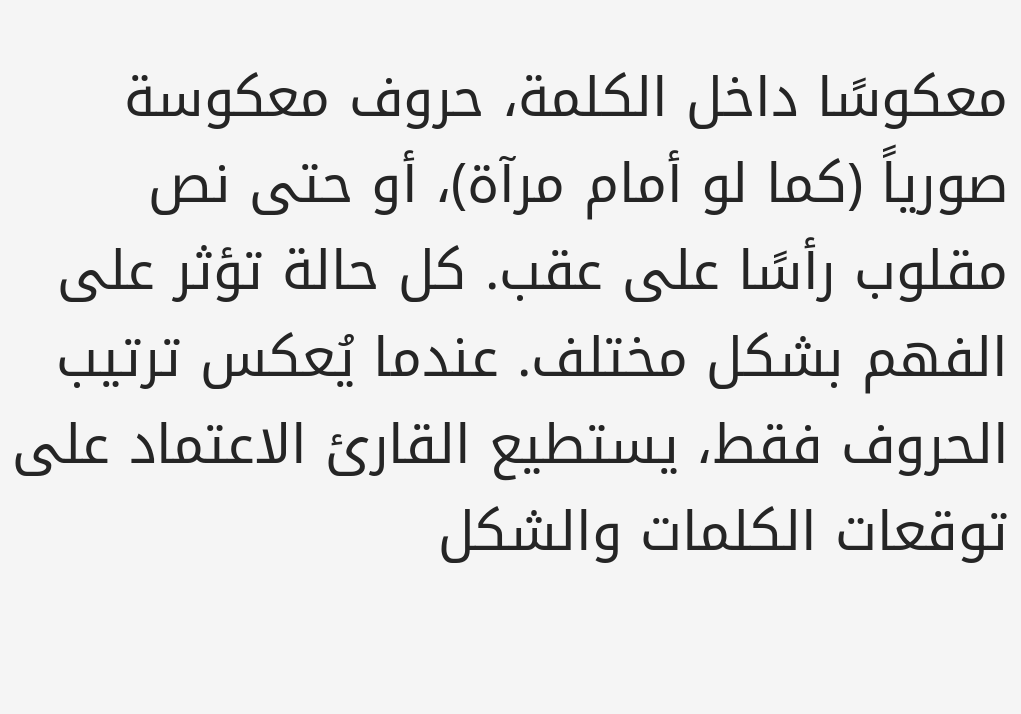معكوسًا داخل الكلمة، حروف معكوسة صورياً (كما لو أمام مرآة)، أو حتى نص مقلوب رأسًا على عقب. كل حالة تؤثر على الفهم بشكل مختلف. عندما يُعكس ترتيب الحروف فقط، يستطيع القارئ الاعتماد على توقعات الكلمات والشكل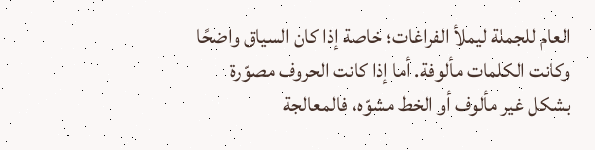العام للجملة ليملأ الفراغات؛ خاصة إذا كان السياق واضحًا وكانت الكلمات مألوفة. أما إذا كانت الحروف مصوّرة بشكل غير مألوف أو الخط مشوّه، فالمعالجة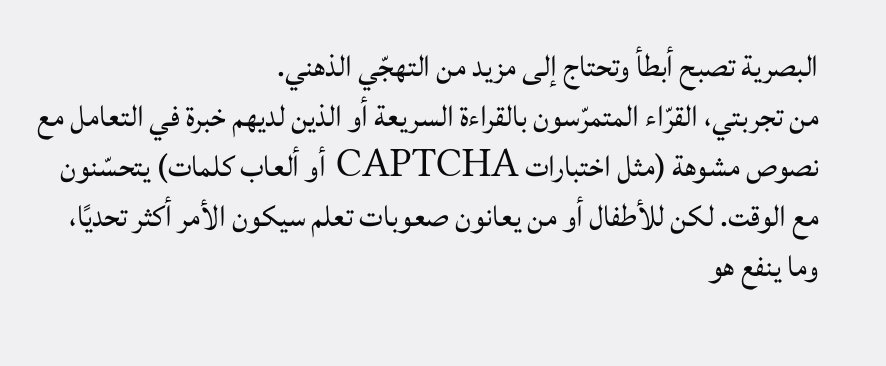البصرية تصبح أبطأ وتحتاج إلى مزيد من التهجّي الذهني.
من تجربتي، القرّاء المتمرّسون بالقراءة السريعة أو الذين لديهم خبرة في التعامل مع نصوص مشوهة (مثل اختبارات CAPTCHA أو ألعاب كلمات) يتحسّنون مع الوقت. لكن للأطفال أو من يعانون صعوبات تعلم سيكون الأمر أكثر تحديًا، وما ينفع هو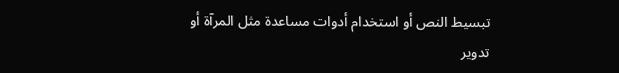تبسيط النص أو استخدام أدوات مساعدة مثل المرآة أو تدوير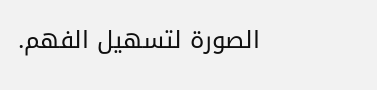الصورة لتسهيل الفهم.